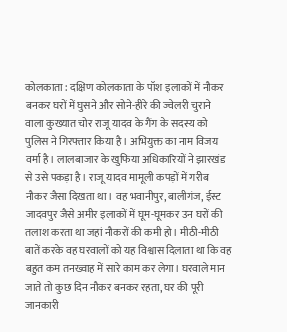कोलकाता : दक्षिण कोलकाता के पॉश इलाकों में नौकर बनकर घरों में घुसने और सोने-हीरे की ज्वेलरी चुराने वाला कुख्यात चोर राजू यादव के गैंग के सदस्य को पुलिस ने गिरफ्तार किया है। अभियुक्त का नाम विजय वर्मा है। लालबाजार के खुफिया अधिकारियों ने झारखंड से उसे पकड़ा है। राजू यादव मामूली कपड़ों में गरीब नौकर जैसा दिखता था। वह भवानीपुर, बालीगंज, ईस्ट जादवपुर जैसे अमीर इलाकों में घूम-घूमकर उन घरों की तलाश करता था जहां नौकरों की कमी हो। मीठी-मीठी बातें करके वह घरवालों को यह विश्वास दिलाता था कि वह बहुत कम तनख्वाह में सारे काम कर लेगा। घरवाले मान जाते तो कुछ दिन नौकर बनकर रहता, घर की पूरी जानकारी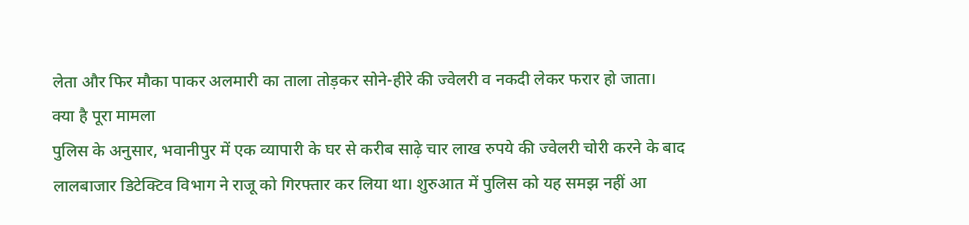लेता और फिर मौका पाकर अलमारी का ताला तोड़कर सोने-हीरे की ज्वेलरी व नकदी लेकर फरार हो जाता।
क्या है पूरा मामला
पुलिस के अनुसार, भवानीपुर में एक व्यापारी के घर से करीब साढ़े चार लाख रुपये की ज्वेलरी चोरी करने के बाद लालबाजार डिटेक्टिव विभाग ने राजू को गिरफ्तार कर लिया था। शुरुआत में पुलिस को यह समझ नहीं आ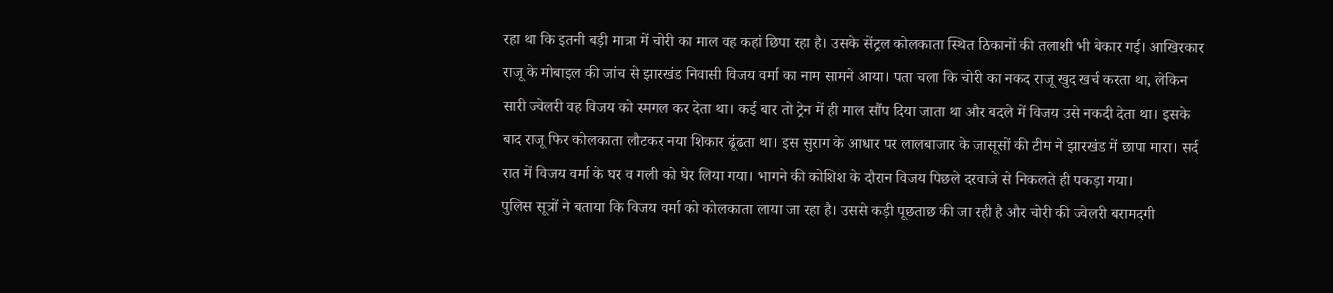रहा था कि इतनी बड़ी मात्रा में चोरी का माल वह कहां छिपा रहा है। उसके सेंट्रल कोलकाता स्थित ठिकानों की तलाशी भी बेकार गई। आखिरकार राजू के मोबाइल की जांच से झारखंड निवासी विजय वर्मा का नाम सामने आया। पता चला कि चोरी का नकद राजू खुद खर्च करता था, लेकिन सारी ज्वेलरी वह विजय को स्मगल कर देता था। कई बार तो ट्रेन में ही माल सौंप दिया जाता था और बदले में विजय उसे नकदी देता था। इसके बाद राजू फिर कोलकाता लौटकर नया शिकार ढूंढता था। इस सुराग के आधार पर लालबाजार के जासूसों की टीम ने झारखंड में छापा मारा। सर्द रात में विजय वर्मा के घर व गली को घेर लिया गया। भागने की कोशिश के दौरान विजय पिछले दरवाजे से निकलते ही पकड़ा गया।
पुलिस सूत्रों ने बताया कि विजय वर्मा को कोलकाता लाया जा रहा है। उससे कड़ी पूछताछ की जा रही है और चोरी की ज्वेलरी बरामदगी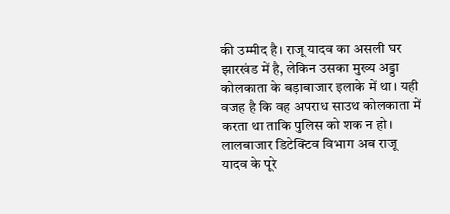की उम्मीद है। राजू यादव का असली घर झारखंड में है, लेकिन उसका मुख्य अड्डा कोलकाता के बड़ाबाजार इलाके में था। यही वजह है कि वह अपराध साउथ कोलकाता में करता था ताकि पुलिस को शक न हो। लालबाजार डिटेक्टिव विभाग अब राजू यादव के पूरे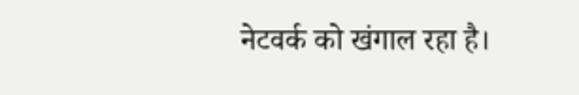नेटवर्क को खंगाल रहा है।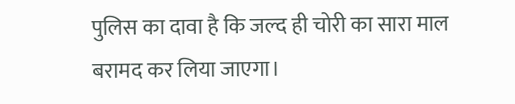पुलिस का दावा है कि जल्द ही चोरी का सारा माल बरामद कर लिया जाएगा।